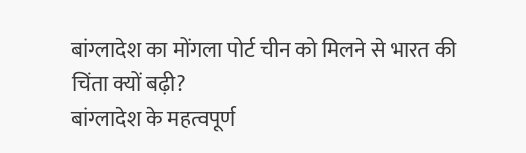बांग्लादेश का मोंगला पोर्ट चीन को मिलने से भारत की चिंता क्यों बढ़ी?
बांग्लादेश के महत्वपूर्ण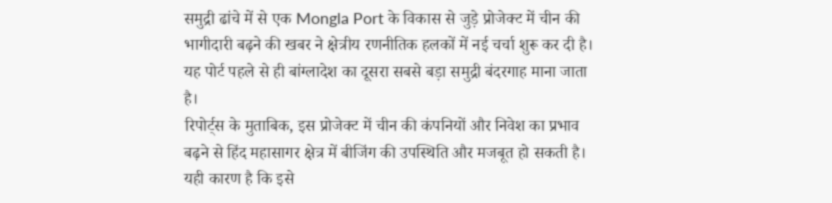समुद्री ढांचे में से एक Mongla Port के विकास से जुड़े प्रोजेक्ट में चीन की भागीदारी बढ़ने की खबर ने क्षेत्रीय रणनीतिक हलकों में नई चर्चा शुरू कर दी है। यह पोर्ट पहले से ही बांग्लादेश का दूसरा सबसे बड़ा समुद्री बंदरगाह माना जाता है।
रिपोर्ट्स के मुताबिक, इस प्रोजेक्ट में चीन की कंपनियों और निवेश का प्रभाव बढ़ने से हिंद महासागर क्षेत्र में बीजिंग की उपस्थिति और मजबूत हो सकती है। यही कारण है कि इसे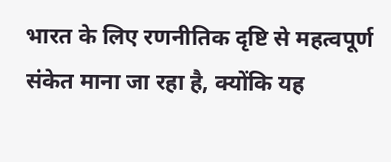भारत के लिए रणनीतिक दृष्टि से महत्वपूर्ण संकेत माना जा रहा है, क्योंकि यह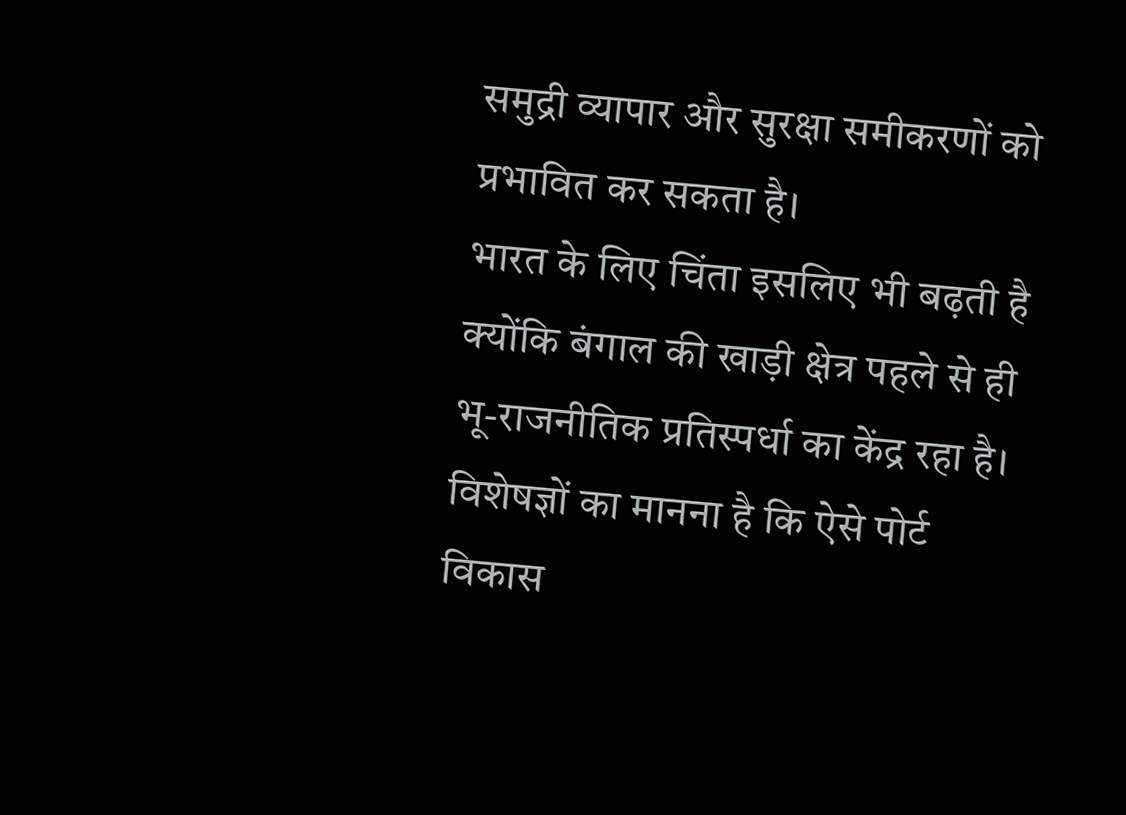समुद्री व्यापार और सुरक्षा समीकरणों को प्रभावित कर सकता है।
भारत के लिए चिंता इसलिए भी बढ़ती है क्योंकि बंगाल की खाड़ी क्षेत्र पहले से ही भू-राजनीतिक प्रतिस्पर्धा का केंद्र रहा है। विशेषज्ञों का मानना है कि ऐसे पोर्ट विकास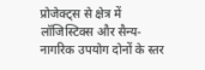प्रोजेक्ट्स से क्षेत्र में लॉजिस्टिक्स और सैन्य-नागरिक उपयोग दोनों के स्तर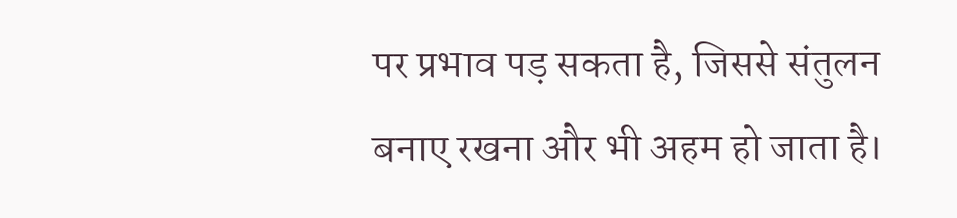पर प्रभाव पड़ सकता है, जिससे संतुलन बनाए रखना और भी अहम हो जाता है।